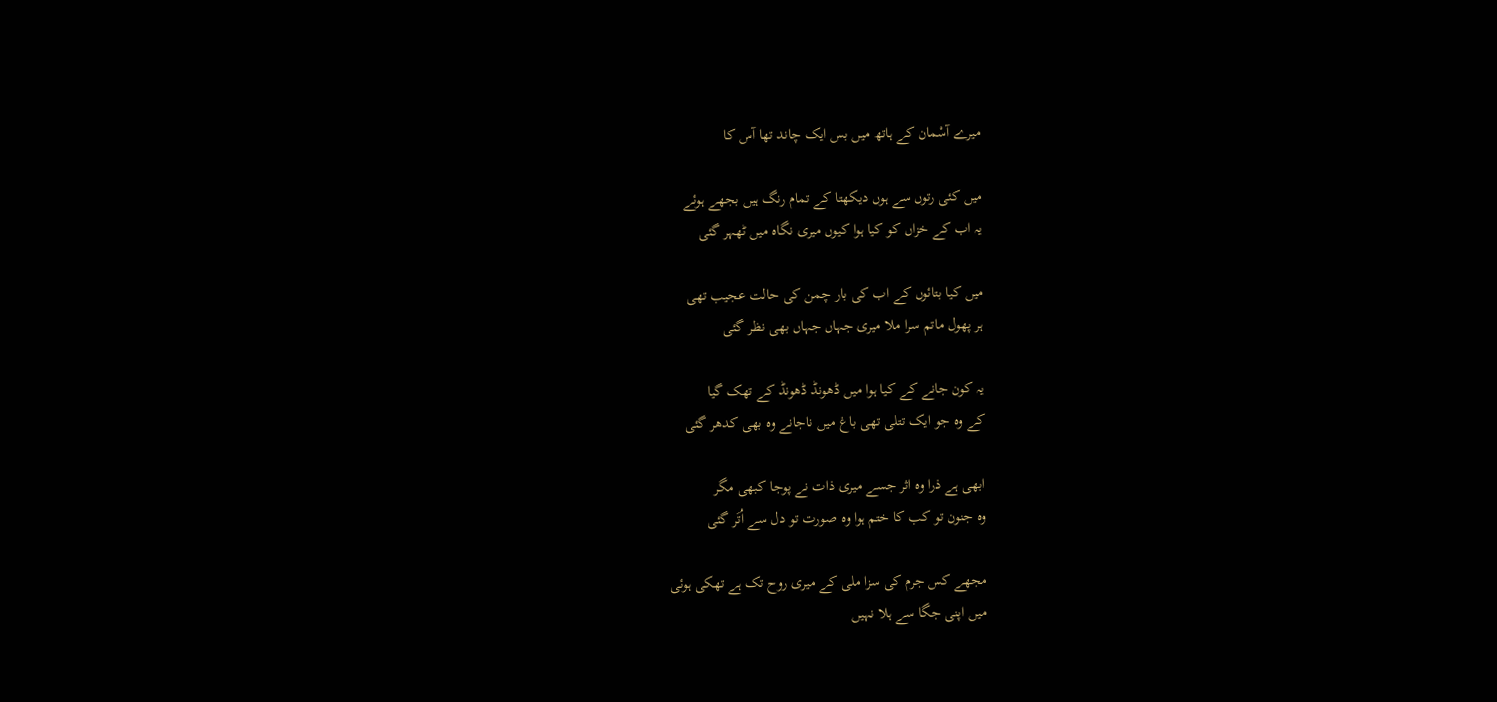میرے آسْمان کے ہاتھ میں بس ایک چاند تھا آس کا

میں کئی رتوں سے ہوں دیکھتا کے تمام رنگ ہیں بجھے ہوئے
یہ اب کے خزاں کو کیا ہوا کیوں میری نگاہ میں ٹھہر گئی

میں کیا بتائوں کے اب کی بار چمن کی حالت عجیب تھی
ہر پھول ماتم سرا ملا میری جہاں جہاں بھی نظر گئی

یہ کون جانے کے کیا ہوا میں ڈھونڈ ڈھونڈ کے تھک گیا
کے وہ جو ایک تتلی تھی باغ میں ناجانے وہ بھی کدھر گئی

ابھی ہے ذرا وہ اثر جسے میری ذات نے پوجا کبھی مگر
وہ جنون تو کب کا ختم ہوا وہ صورت تو دل سے اُتَر گئی

مجھے کس جرم کی سزا ملی کے میری روح تک ہے تھکی ہوئی
میں اپنی جگا سے ہلا نہیں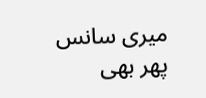میری سانس پھر بھی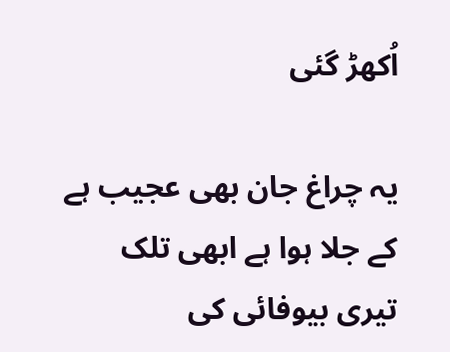اُکھڑ گئی

یہ چراغ جان بھی عجیب ہے کے جلا ہوا ہے ابھی تلک
تیری بیوفائی کی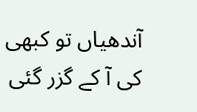آندھیاں تو کبھی کی آ کے گزر گئی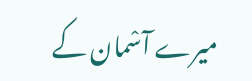میرے آسْمان کے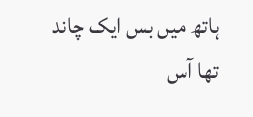ہاتھ میں بس ایک چاند تھا آس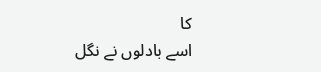کا
اسے بادلوں نے نگل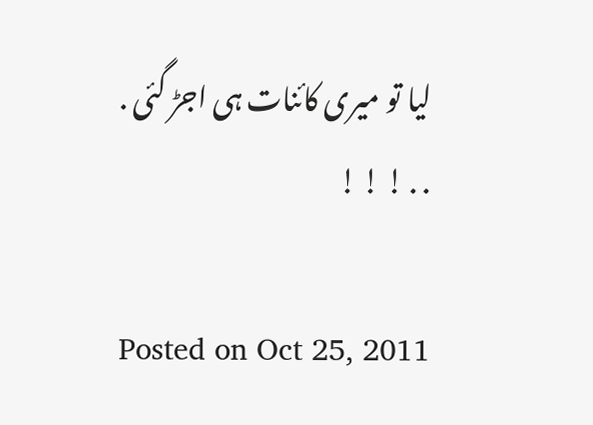لیا تو میری کائنات ہی اجڑ گئی . . . ! ! !

Posted on Oct 25, 2011